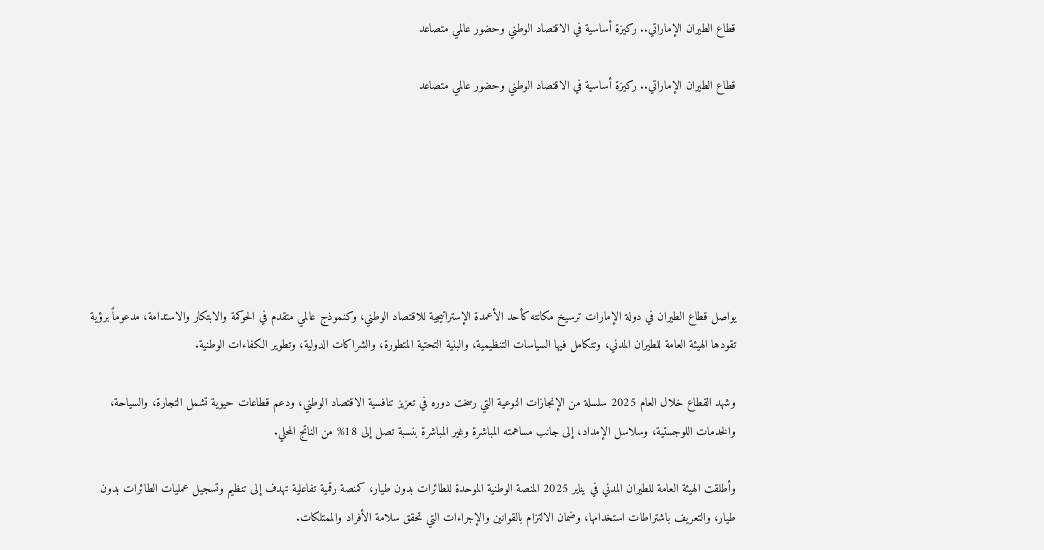قطاع الطيران الإماراتي.. ركيزة أساسية في الاقتصاد الوطني وحضور عالمي متصاعد

قطاع الطيران الإماراتي.. ركيزة أساسية في الاقتصاد الوطني وحضور عالمي متصاعد







يواصل قطاع الطيران في دولة الإمارات ترسيخ مكانته كأحد الأعمدة الإستراتيجية للاقتصاد الوطني، وكنموذج عالمي متقدم في الحوكمة والابتكار والاستدامة، مدعوماً برؤية تقودها الهيئة العامة للطيران المدني، وتتكامل فيها السياسات التنظيمية، والبنية التحتية المتطورة، والشراكات الدولية، وتطوير الكفاءات الوطنية.

وشهد القطاع خلال العام 2025 سلسلة من الإنجازات النوعية التي رسخت دوره في تعزيز تنافسية الاقتصاد الوطني، ودعم قطاعات حيوية تشمل التجارة، والسياحة، والخدمات اللوجستية، وسلاسل الإمداد، إلى جانب مساهمته المباشرة وغير المباشرة بنسبة تصل إلى 18% من الناتج المحلي.

وأطلقت الهيئة العامة للطيران المدني في يناير 2025 المنصة الوطنية الموحدة للطائرات بدون طيار، كمنصة رقمية تفاعلية تهدف إلى تنظيم وتسجيل عمليات الطائرات بدون طيار، والتعريف باشتراطات استخدامها، وضمان الالتزام بالقوانين والإجراءات التي تحقق سلامة الأفراد والممتلكات.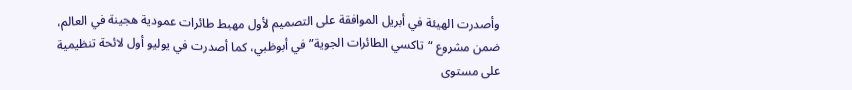وأصدرت الهيئة في أبريل الموافقة على التصميم لأول مهبط طائرات عمودية هجينة في العالم، ضمن مشروع “تاكسي الطائرات الجوية” في أبوظبي، كما أصدرت في يوليو أول لائحة تنظيمية على مستوى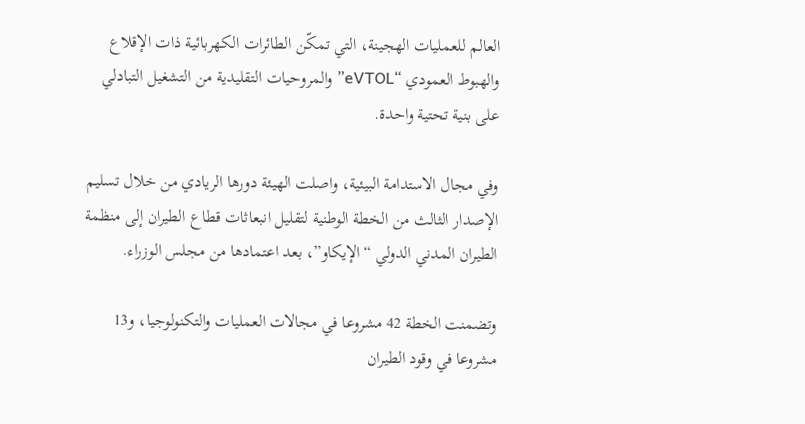العالم للعمليات الهجينة، التي تمكّن الطائرات الكهربائية ذات الإقلاع والهبوط العمودي “eVTOL” والمروحيات التقليدية من التشغيل التبادلي على بنية تحتية واحدة.

وفي مجال الاستدامة البيئية، واصلت الهيئة دورها الريادي من خلال تسليم الإصدار الثالث من الخطة الوطنية لتقليل انبعاثات قطاع الطيران إلى منظمة الطيران المدني الدولي “الإيكاو”، بعد اعتمادها من مجلس الوزراء.

وتضمنت الخطة 42 مشروعا في مجالات العمليات والتكنولوجيا، و13 مشروعا في وقود الطيران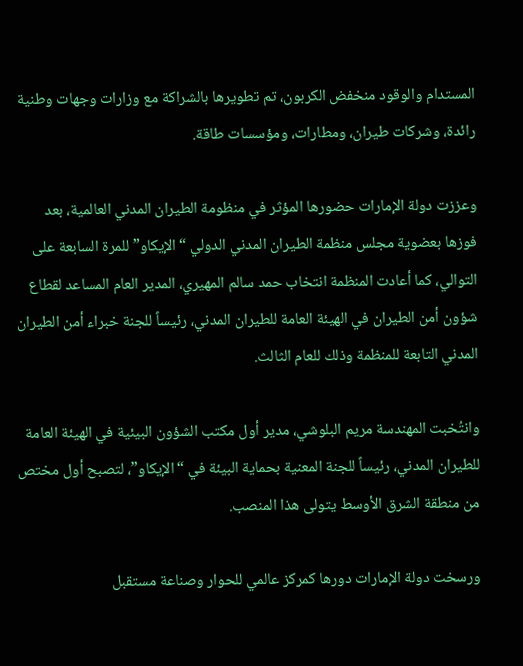المستدام والوقود منخفض الكربون، تم تطويرها بالشراكة مع وزارات وجهات وطنية رائدة، وشركات طيران، ومطارات، ومؤسسات طاقة.

وعززت دولة الإمارات حضورها المؤثر في منظومة الطيران المدني العالمية، بعد فوزها بعضوية مجلس منظمة الطيران المدني الدولي “الإيكاو” للمرة السابعة على التوالي، كما أعادت المنظمة انتخاب حمد سالم المهيري، المدير العام المساعد لقطاع شؤون أمن الطيران في الهيئة العامة للطيران المدني، رئيساً للجنة خبراء أمن الطيران المدني التابعة للمنظمة وذلك للعام الثالث.

وانتُخبت المهندسة مريم البلوشي، مدير أول مكتب الشؤون البيئية في الهيئة العامة للطيران المدني، رئيساً للجنة المعنية بحماية البيئة في “الإيكاو”، لتصبح أول مختص من منطقة الشرق الأوسط يتولى هذا المنصب.

ورسخت دولة الإمارات دورها كمركز عالمي للحوار وصناعة مستقبل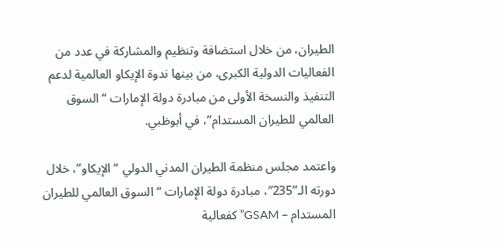الطيران، من خلال استضافة وتنظيم والمشاركة في عدد من الفعاليات الدولية الكبرى، من بينها ندوة الإيكاو العالمية لدعم التنفيذ والنسخة الأولى من مبادرة دولة الإمارات “السوق العالمي للطيران المستدام”، في أبوظبي.

واعتمد مجلس منظمة الطيران المدني الدولي “الإيكاو”، خلال دورته الـ”235″، مبادرة دولة الإمارات “السوق العالمي للطيران المستدام – GSAM” كفعالية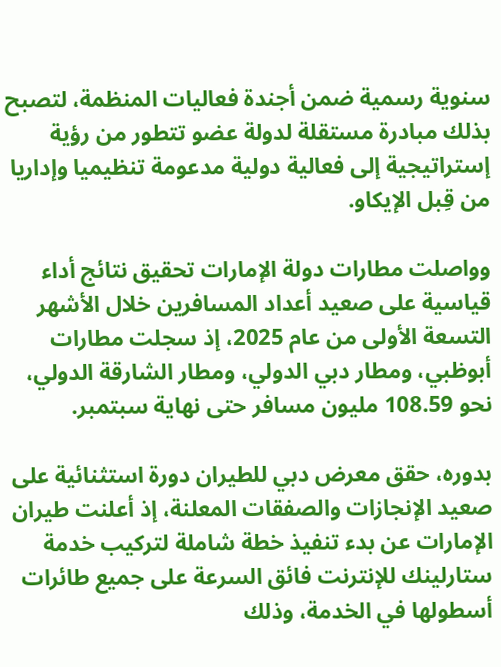سنوية رسمية ضمن أجندة فعاليات المنظمة، لتصبح بذلك مبادرة مستقلة لدولة عضو تتطور من رؤية إستراتيجية إلى فعالية دولية مدعومة تنظيميا وإداريا من قِبل الإيكاو.

وواصلت مطارات دولة الإمارات تحقيق نتائج أداء قياسية على صعيد أعداد المسافرين خلال الأشهر التسعة الأولى من عام 2025، إذ سجلت مطارات أبوظبي، ومطار دبي الدولي، ومطار الشارقة الدولي، نحو 108.59 مليون مسافر حتى نهاية سبتمبر.

بدوره، حقق معرض دبي للطيران دورة استثنائية على صعيد الإنجازات والصفقات المعلنة، إذ أعلنت طيران الإمارات عن بدء تنفيذ خطة شاملة لتركيب خدمة ستارلينك للإنترنت فائق السرعة على جميع طائرات أسطولها في الخدمة، وذلك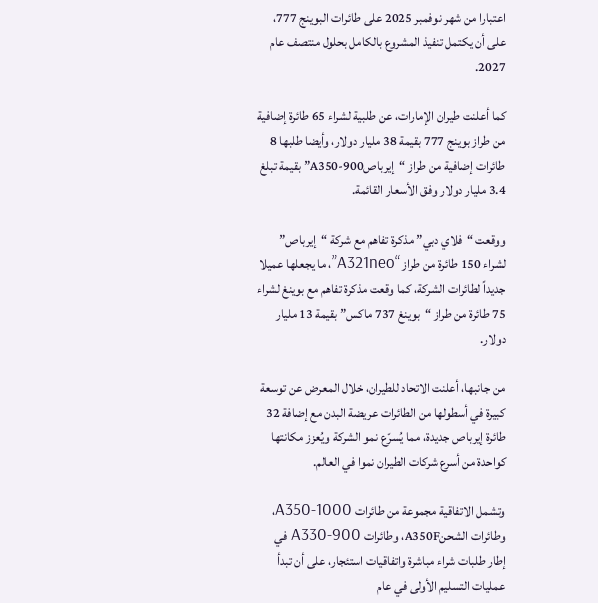اعتبارا من شهر نوفمبر 2025 على طائرات البوينج 777، على أن يكتمل تنفيذ المشروع بالكامل بحلول منتصف عام 2027.

كما أعلنت طيران الإمارات، عن طلبية لشراء 65 طائرة إضافية من طراز بوينج 777 بقيمة 38 مليار دولار، وأيضا طلبها 8 طائرات إضافية من طراز “إيرباصA350-900” بقيمة تبلغ 3.4 مليار دولار وفق الأسعار القائمة.

ووقعت “فلاي دبي” مذكرة تفاهم مع شركة “إيرباص” لشراء 150 طائرة من طراز “A321neo”، ما يجعلها عميلا جديداً لطائرات الشركة، كما وقعت مذكرة تفاهم مع بوينغ لشراء 75 طائرة من طراز “بوينغ 737 ماكس” بقيمة 13 مليار دولار.

من جانبها، أعلنت الاتحاد للطيران، خلال المعرض عن توسعة كبيرة في أسطولها من الطائرات عريضة البدن مع إضافة 32 طائرة إيرباص جديدة، مما يُسرّع نمو الشركة ويُعزز مكانتها كواحدة من أسرع شركات الطيران نموا في العالم.

وتشمل الاتفاقية مجموعة من طائرات A350-1000، وطائرات الشحنA350F، وطائرات A330-900 في إطار طلبات شراء مباشرة واتفاقيات استئجار، على أن تبدأ عمليات التسليم الأولى في عام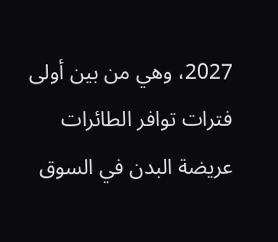2027، وهي من بين أولى فترات توافر الطائرات عريضة البدن في السوق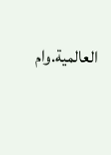العالمية.وام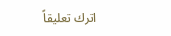اترك تعليقاً